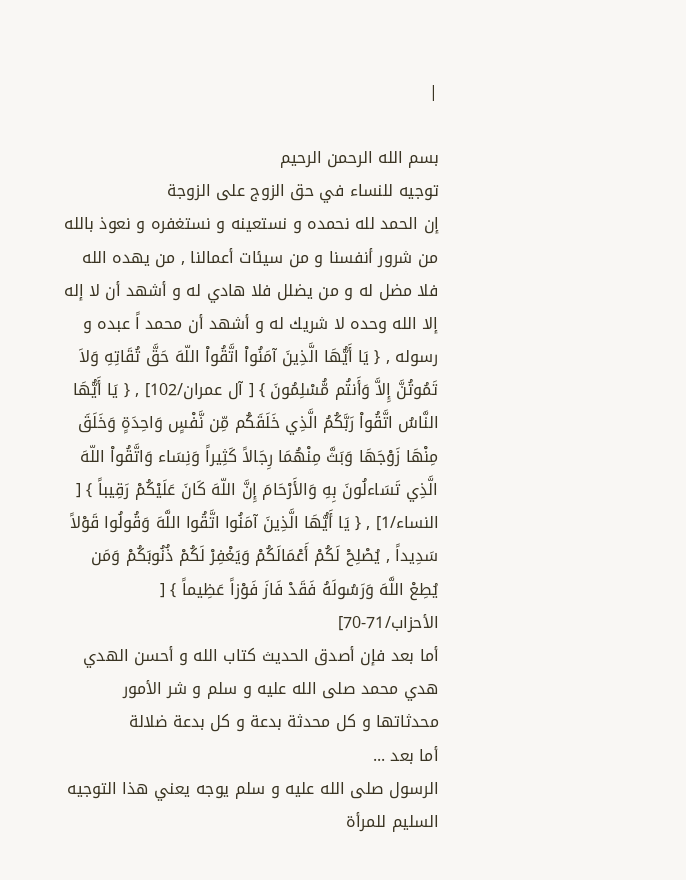|

بسم الله الرحمن الرحيم
توجيه للنساء في حق الزوج على الزوجة
إن الحمد لله نحمده و نستعينه و نستغفره و نعوذ بالله من شرور أنفسنا و من سيئات أعمالنا , من يهده الله فلا مضل له و من يضلل فلا هادي له و أشهد أن لا إله إلا الله وحده لا شريك له و أشهد أن محمد اً عبده و رسوله , { يَا أَيُّهَا الَّذِينَ آمَنُواْ اتَّقُواْ اللّهَ حَقَّ تُقَاتِهِ وَلاَ تَمُوتُنَّ إِلاَّ وَأَنتُم مُّسْلِمُونَ } [ آل عمران/102] , { يَا أَيُّهَا النَّاسُ اتَّقُواْ رَبَّكُمُ الَّذِي خَلَقَكُم مِّن نَّفْسٍ وَاحِدَةٍ وَخَلَقَ مِنْهَا زَوْجَهَا وَبَثَّ مِنْهُمَا رِجَالاً كَثِيراً وَنِسَاء وَاتَّقُواْ اللّهَ الَّذِي تَسَاءلُونَ بِهِ وَالأَرْحَامَ إِنَّ اللّهَ كَانَ عَلَيْكُمْ رَقِيباً } [ النساء/1] , { يَا أَيُّهَا الَّذِينَ آمَنُوا اتَّقُوا اللَّهَ وَقُولُوا قَوْلاً سَدِيداً , يُصْلِحْ لَكُمْ أَعْمَالَكُمْ وَيَغْفِرْ لَكُمْ ذُنُوبَكُمْ وَمَن يُطِعْ اللَّهَ وَرَسُولَهُ فَقَدْ فَازَ فَوْزاً عَظِيماً } [ الأحزاب/71-70]
أما بعد فإن أصدق الحديث كتاب الله و أحسن الهدي هدي محمد صلى الله عليه و سلم و شر الأمور محدثاتها و كل محدثة بدعة و كل بدعة ضلالة
أما بعد ...
الرسول صلى الله عليه و سلم يوجه يعني هذا التوجيه السليم للمرأة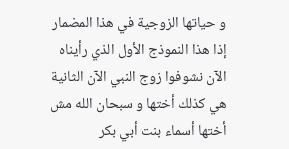و حياتها الزوجية في هذا المضمار إذا هذا النموذج الأول الذي رأيناه الآن نشوفوا زوج النبي الآن الثانية هي كذلك أختها و سبحان الله مش أختها أسماء بنت أبي بكر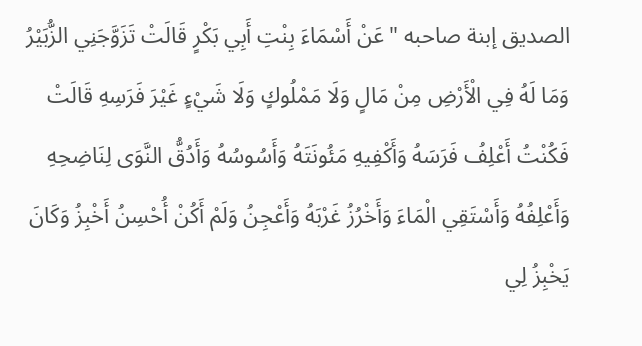الصديق إبنة صاحبه "عَنْ أَسْمَاءَ بِنْتِ أَبِي بَكْرٍ قَالَتْ تَزَوَّجَنِي الزُّبَيْرُ وَمَا لَهُ فِي الْأَرْضِ مِنْ مَالٍ وَلَا مَمْلُوكٍ وَلَا شَيْءٍ غَيْرَ فَرَسِهِ قَالَتْ فَكُنْتُ أَعْلِفُ فَرَسَهُ وَأَكْفِيهِ مَئُونَتَهُ وَأَسُوسُهُ وَأَدُقُّ النَّوَى لِنَاضِحِهِ وَأَعْلِفُهُ وَأَسْتَقِي الْمَاءَ وَأَخْرُزُ غَرْبَهُ وَأَعْجِنُ وَلَمْ أَكُنْ أُحْسِنُ أَخْبِزُ وَكَانَ يَخْبِزُ لِي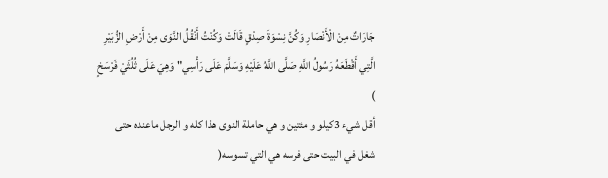جَارَاتٌ مِنْ الْأَنْصَارِ وَكُنَّ نِسْوَةَ صِدْقٍ قَالَتْ وَكُنْتُ أَنْقُلُ النَّوَى مِنْ أَرْضِ الزُّبَيْرِ الَّتِي أَقْطَعَهُ رَسُولُ اللَّهِ صَلَّى اللَّهُ عَلَيْهِ وَسَلَّمَ عَلَى رَأْسِي" وَهِيَ عَلَى ثُلُثَيْ فَرْسَخٍ )
أقل شيء 3كيلو و مئتين و هي حاملة النوى هذا كله و الرجل ماعنده حتى شغل في البيت حتى فرسه هي التي تسوسه(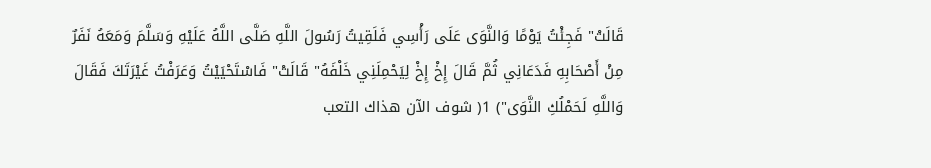قَالَتْ" فَجِئْتُ يَوْمًا وَالنَّوَى عَلَى رَأْسِي فَلَقِيتُ رَسُولَ اللَّهِ صَلَّى اللَّهُ عَلَيْهِ وَسَلَّمَ وَمَعَهُ نَفَرٌ مِنْ أَصْحَابِهِ فَدَعَانِي ثُمَّ قَالَ إِخْ إِخْ لِيَحْمِلَنِي خَلْفَهُ" قَالَتْ" فَاسْتَحْيَيْتُ وَعَرَفْتُ غَيْرَتَكَ فَقَالَ وَاللَّهِ لَحَمْلُكِ النَّوَى") 1( شوف الآن هذاك التعب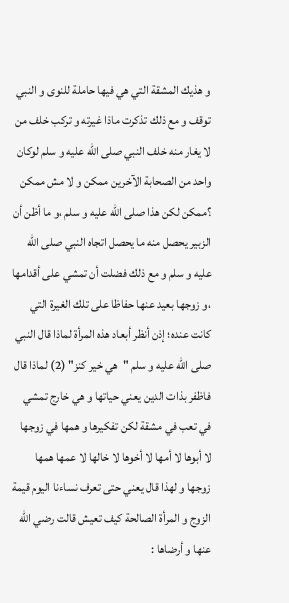و هذيك المشقة التي هي فيها حاملة للنوى و النبي توقف و مع ذلك تذكرت ماذا غيرته و تركب خلف من لا يغار منه خلف النبي صلى الله عليه و سلم لوكان واحد من الصحابة الآخرين ممكن و لا مش ممكن ؟ممكن لكن هذا صلى الله عليه و سلم ،و ما أظن أن الزبير يحصل منه ما يحصل اتجاه النبي صلى الله عليه و سلم و مع ذلك فضلت أن تمشي على أقدامها ،و زوجها بعيد عنها حفاظا على تلك الغيرة التي كانت عنده؛ إذن أنظر أبعاد هذه المرأة لماذا قال النبي صلى الله عليه و سلم "هي خير كنز" (2) لماذا قال فاظفر بذات الدين يعني حياتها و هي خارج تمشي في تعب في مشقة لكن تفكيرها و همها في زوجها لا أبوها لا أمها لا أخوها لا خالها لا عمها همها زوجها و لهذا قال يعني حتى تعرف نساءنا اليوم قيمة الزوج و المرأة الصالحة كيف تعيش قالت رضي الله عنها و أرضاها :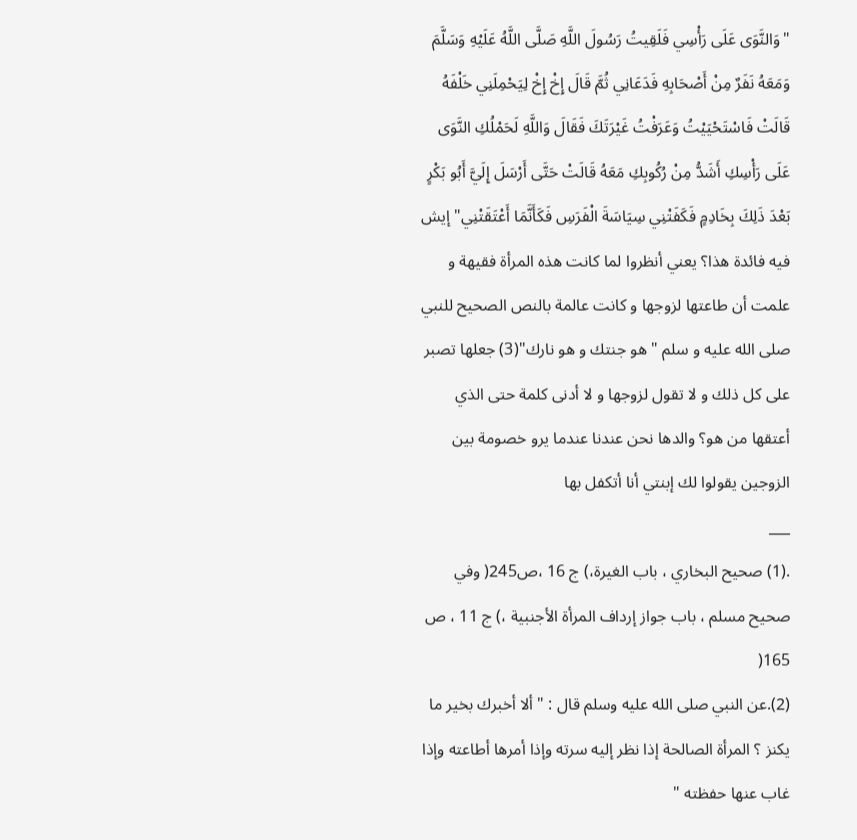"وَالنَّوَى عَلَى رَأْسِي فَلَقِيتُ رَسُولَ اللَّهِ صَلَّى اللَّهُ عَلَيْهِ وَسَلَّمَ وَمَعَهُ نَفَرٌ مِنْ أَصْحَابِهِ فَدَعَانِي ثُمَّ قَالَ إِخْ إِخْ لِيَحْمِلَنِي خَلْفَهُ قَالَتْ فَاسْتَحْيَيْتُ وَعَرَفْتُ غَيْرَتَكَ فَقَالَ وَاللَّهِ لَحَمْلُكِ النَّوَى عَلَى رَأْسِكِ أَشَدُّ مِنْ رُكُوبِكِ مَعَهُ قَالَتْ حَتَّى أَرْسَلَ إِلَيَّ أَبُو بَكْرٍ بَعْدَ ذَلِكَ بِخَادِمٍ فَكَفَتْنِي سِيَاسَةَ الْفَرَسِ فَكَأَنَّمَا أَعْتَقَتْنِي" إيش فيه فائدة هذا؟ يعني أنظروا لما كانت هذه المرأة فقيهة و علمت أن طاعتها لزوجها و كانت عالمة بالنص الصحيح للنبي صلى الله عليه و سلم "هو جنتك و هو نارك"(3) جعلها تصبر على كل ذلك و لا تقول لزوجها و لا أدنى كلمة حتى الذي أعتقها من هو؟ والدها نحن عندنا عندما يرو خصومة بين الزوجين يقولوا لك إبنتي أنا أتكفل بها
___
.(1) صحيح البخاري ، باب الغيرة،) ج 16 ،ص245( وفي صحيح مسلم ، باب جواز إرداف المرأة الأجنبية ،) ج 11 ، ص 165(
(2).عن النبي صلى الله عليه وسلم قال : " ألا أخبرك بخير ما يكنز ؟ المرأة الصالحة إذا نظر إليه سرته وإذا أمرها أطاعته وإذا غاب عنها حفظته "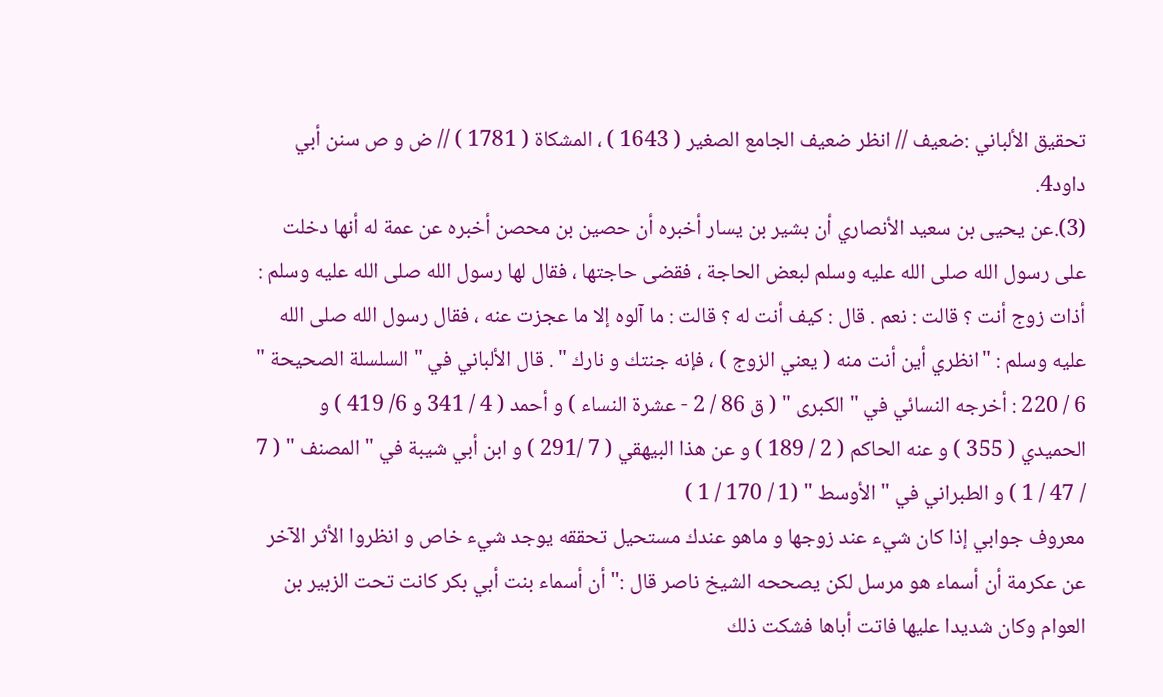تحقيق الألباني :ضعيف // انظر ضعيف الجامع الصغير ( 1643 ) ، المشكاة ( 1781 ) // ض و ص سنن أبي داود4.
(3).عن يحيى بن سعيد الأنصاري أن بشير بن يسار أخبره أن حصين بن محصن أخبره عن عمة له أنها دخلت على رسول الله صلى الله عليه وسلم لبعض الحاجة ، فقضى حاجتها ، فقال لها رسول الله صلى الله عليه وسلم : أذات زوج أنت ؟ قالت : نعم . قال : كيف أنت له ؟ قالت : ما آلوه إلا ما عجزت عنه ، فقال رسول الله صلى الله عليه وسلم : "انظري أين أنت منه ( يعني الزوج ) ، فإنه جنتك و نارك " . قال الألباني في " السلسلة الصحيحة " 6 / 220 : أخرجه النسائي في " الكبرى " ( ق 86 / 2 - عشرة النساء ) و أحمد ( 4 / 341 و 6/ 419 ) و الحميدي ( 355 ) و عنه الحاكم ( 2 / 189 ) و عن هذا البيهقي ( 7 /291 ) و ابن أبي شيبة في " المصنف " ( 7 / 47 / 1 ) و الطبراني في " الأوسط " (1 / 170 / 1 )
معروف جوابي إذا كان شيء عند زوجها و ماهو عندك مستحيل تحققه يوجد شيء خاص و انظروا الأثر الآخر عن عكرمة أن أسماء هو مرسل لكن يصححه الشيخ ناصر قال :" أن أسماء بنت أبي بكر كانت تحت الزبير بن العوام وكان شديدا عليها فاتت أباها فشكت ذلك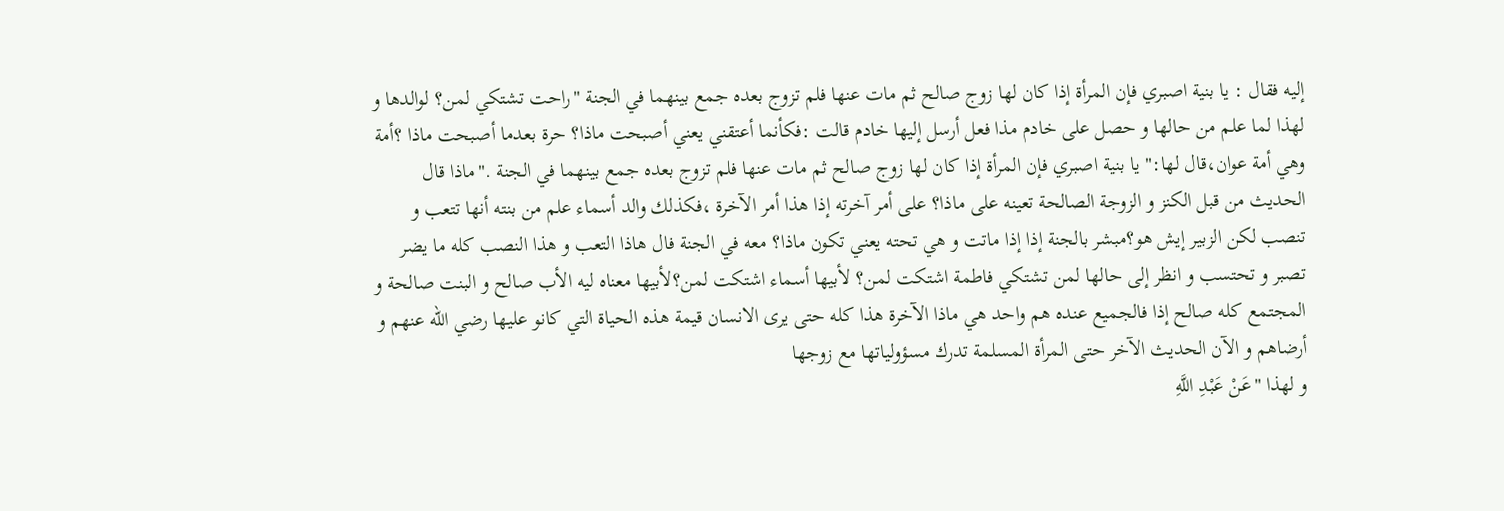إليه فقال : يا بنية اصبري فإن المرأة إذا كان لها زوج صالح ثم مات عنها فلم تزوج بعده جمع بينهما في الجنة "راحت تشتكي لمن؟ لوالدها و لهذا لما علم من حالها و حصل على خادم مذا فعل أرسل إليها خادم قالت :فكأنما أعتقني يعني أصبحت ماذا؟ حرة بعدما أصبحت ماذا ؟أمة وهي أمة عوان،قال لها:" يا بنية اصبري فإن المرأة إذا كان لها زوج صالح ثم مات عنها فلم تزوج بعده جمع بينهما في الجنة ."ماذا قال الحديث من قبل الكنز و الزوجة الصالحة تعينه على ماذا؟ على أمر آخرته إذا هذا أمر الآخرة ،فكذلك والد أسماء علم من بنته أنها تتعب و تنصب لكن الزبير إيش هو؟مبشر بالجنة إذا إذا ماتت و هي تحته يعني تكون ماذا؟ معه في الجنة فال هاذا التعب و هذا النصب كله ما يضر تصبر و تحتسب و انظر إلى حالها لمن تشتكي فاطمة اشتكت لمن؟ لأبيها أسماء اشتكت لمن؟لأبيها معناه ليه الأب صالح و البنت صالحة و المجتمع كله صالح إذا فالجميع عنده هم واحد هي ماذا الآخرة هذا كله حتى يرى الانسان قيمة هذه الحياة التي كانو عليها رضي الله عنهم و أرضاهم و الآن الحديث الآخر حتى المرأة المسلمة تدرك مسؤولياتها مع زوجها
و لهذا "عَنْ عَبْدِ اللَّهِ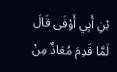بْنِ أَبِي أَوْفَى قَالَ لَمَّا قَدِمَ مُعَاذٌ مِنْ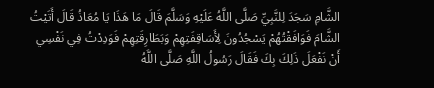الشَّامِ سَجَدَ لِلنَّبِيِّ صَلَّى اللَّهُ عَلَيْهِ وَسَلَّمَ قَالَ مَا هَذَا يَا مُعَاذُ قَالَ أَتَيْتُ الشَّامَ فَوَافَقْتُهُمْ يَسْجُدُونَ لِأَسَاقِفَتِهِمْ وَبَطَارِقَتِهِمْ فَوَدِدْتُ فِي نَفْسِي أَنْ نَفْعَلَ ذَلِكَ بِكَ فَقَالَ رَسُولُ اللَّهِ صَلَّى اللَّهُ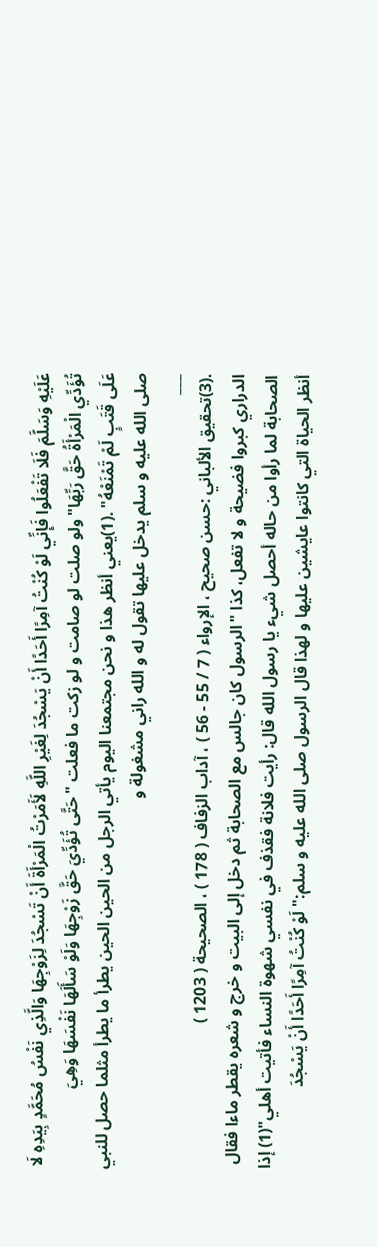عَلَيْهِ وَسَلَّمَ فَلَا تَفْعَلُوا فَإِنِّي لَوْ كُنْتُ آمِرًا أَحَدًا أَنْ يَسْجُدَ لِغَيْرِ اللَّهِ لَأَمَرْتُ الْمَرْأَةَ أَنْ تَسْجُدَ لِزَوْجِهَا وَالَّذِي نَفْسُ مُحَمَّدٍ بِيَدِهِ لَا تُؤَدِّي الْمَرْأَةُ حَقَّ رَبِّهَا"ولو صلت لو صامت و لو زكت ما فعلت "حَتَّى تُؤَدِّيَ حَقَّ زَوْجِهَا وَلَوْ سَأَلَهَا نَفْسَهَا وَهِيَ
عَلَى قَتَبٍ لَمْ تَمْنَعْهُ" .(1)يعني أنظر هذا و نحن مجتمعنا اليوم يأتي الرجل من الحين الحين يطرأ ما يطرأ مثلما حصل للنبي صلى الله عليه و سلم يدخل عليها تقول له و الله راني مشغولة و
___
.(3)تحقيق الألباني :حسن صحيح ، الإرواء ( 7 / 55 - 56 ) ، آداب الزفاف ( 178 ) ، الصحيحة ( 1203 )
الدراري كبروا فضيحة و لا تفعل، كذا "الرسول كان جالس مع الصحابة ثم دخل إلى البيت و خرج و شعره يقطر ماءا فقال الصحابة لما رأوا من حاله أحصل شيء يا رسول الله قال: رأيت فلانة فقذف في نفسي شهوة النساء فأتيت أهلي"(1) إذا أنظر الحياة التي كانتوا عايشين عليها و لهذا قال الرسول صلى الله عليه و سلم:" لَوْ كُنْتُ آمِرًا أَحَدًا أَنْ يَسْجُدَ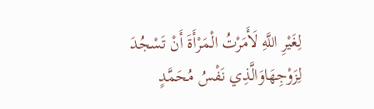لِغَيْرِ اللَّهِ لَأَمَرْتُ الْمَرْأَةَ أَنْ تَسْجُدَ لِزَوْجِهَاوَالَّذِي نَفْسُ مُحَمَّدٍ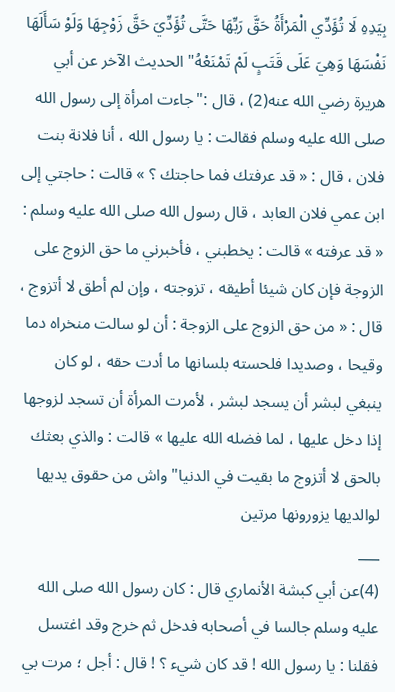بِيَدِهِ لَا تُؤَدِّي الْمَرْأَةُ حَقَّ رَبِّهَا حَتَّى تُؤَدِّيَ حَقَّ زَوْجِهَا وَلَوْ سَأَلَهَا نَفْسَهَا وَهِيَ عَلَى قَتَبٍ لَمْ تَمْنَعْهُ" الحديث الآخر عن أبي هريرة رضي الله عنه(2) ، قال :"جاءت امرأة إلى رسول الله صلى الله عليه وسلم فقالت : يا رسول الله ، أنا فلانة بنت فلان ، قال : « قد عرفتك فما حاجتك ؟ » قالت : حاجتي إلى ابن عمي فلان العابد ، قال رسول الله صلى الله عليه وسلم : « قد عرفته » قالت : يخطبني ، فأخبرني ما حق الزوج على الزوجة فإن كان شيئا أطيقه ، تزوجته ، وإن لم أطق لا أتزوج ، قال : « من حق الزوج على الزوجة : أن لو سالت منخراه دما وقيحا ، وصديدا فلحسته بلسانها ما أدت حقه ، لو كان ينبغي لبشر أن يسجد لبشر ، لأمرت المرأة أن تسجد لزوجها إذا دخل عليها ، لما فضله الله عليها » قالت : والذي بعثك بالحق لا أتزوج ما بقيت في الدنيا" واش من حقوق يديها لوالديها يزورونها مرتين
___
(4)عن أبي كبشة الأنماري قال : كان رسول الله صلى الله عليه وسلم جالسا في أصحابه فدخل ثم خرج وقد اغتسل فقلنا : يا رسول الله ! قد كان شيء ؟ ! قال : أجل ؛ مرت بي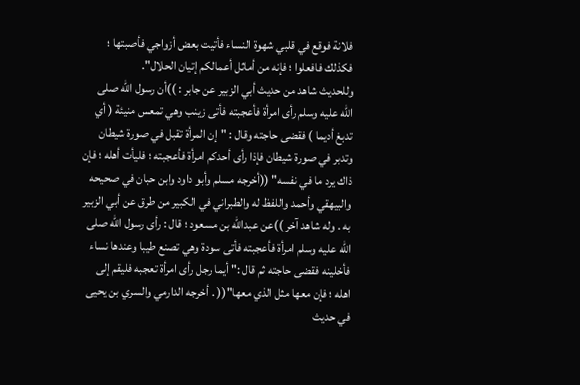فلانة فوقع في قلبي شهوة النساء فأتيت بعض أزواجي فأصبتها ؛ فكذلك فافعلوا ؛ فإنه من أماثل أعمالكم إتيان الحلال".
وللحديث شاهد من حديث أبي الزبير عن جابر : ))أن رسول الله صلى الله عليه وسلم رأى امرأة فأعجبته فأتى زينب وهي تمعس منيئة ( أي تدبغ أديما ) فقضى حاجته وقال : "إن المرأة تقبل في صورة شيطان وتدبر في صورة شيطان فإذا رأى أحدكم امرأة فأعجبته ؛ فليأت أهله ؛ فإن ذاك يرد ما في نفسه" ((أخرجه مسلم وأبو داود وابن حبان في صحيحه والبيهقي وأحمد واللفظ له والطبراني في الكبير من طرق عن أبي الزبير به . وله شاهد آخر ))عن عبدالله بن مسعود ؛ قال : رأى رسول الله صلى الله عليه وسلم امرأة فأعجبته فأتى سودة وهي تصنع طيبا وعندها نساء فأخلينه فقضى حاجته ثم قال :" أيما رجل رأى امرأة تعجبه فليقم إلى اهله ؛ فإن معها مثل الذي معها"(( . أخرجه الدارمي والسري بن يحيى في حديث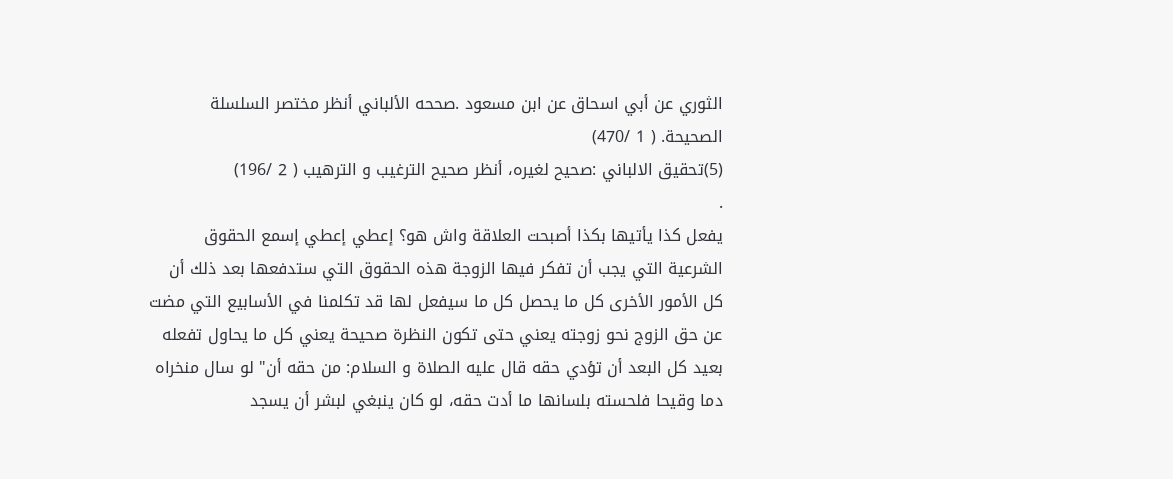الثوري عن أبي اسحاق عن ابن مسعود .صححه الألباني أنظر مختصر السلسلة الصحيحة. ( 1 /470)
(5)تحقيق الالباني :صحيح لغيره، أنظر صحيح الترغيب و الترهيب ( 2 /196)
.
يفعل كذا يأتيها بكذا أصبحت العلاقة واش هو؟ إعطي إعطي إسمع الحقوق الشرعية التي يجب أن تفكر فيها الزوجة هذه الحقوق التي ستدفعها بعد ذلك أن كل الأمور الأخرى كل ما يحصل كل ما سيفعل لها قد تكلمنا في الأسابيع التي مضت عن حق الزوج نحو زوجته يعني حتى تكون النظرة صحيحة يعني كل ما يحاول تفعله بعيد كل البعد أن تؤدي حقه قال عليه الصلاة و السلام: من حقه أن" لو سال منخراه دما وقيحا فلحسته بلسانها ما أدت حقه، لو كان ينبغي لبشر أن يسجد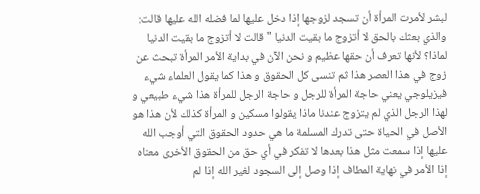لبشر لأمرت المرأة أن تسجد لزوجها إذا دخل عليها لما فضله الله عليها قالت: والذي بعثك بالحق لا أتزوج ما بقيت الدنيا " قالت لا أتزوج ما بقيت الدنيا لماذا؟ لأنها تعرف أن حقها عظيم و نحن الآن في بداية الأمر المرأة تبحث عن زوج في هذا العصر هذا ثم تنسى كل الحقوق و هذا كما يقول العلماء شيء فيزيلوجي يعني حاجة المرأة للرجل و حاجة الرجل للمرأة هذا شيء طبيعي و لهذا الرجل الذي لم يتزوج عندنا ماذا يقولوا مسكين و المرأة كذلك لأن هذا هو الأصل في الحياة حتى تدرك المسلمة ما هي حدود الحقوق التي أوجب الله عليها إذا سمعت مثل هذا بعدها لا تفكر في أي حق من الحقوق الأخرى معناه إذا الأمر في نهاية المطاف إذا وصل إلى السجود لغير الله إذا لم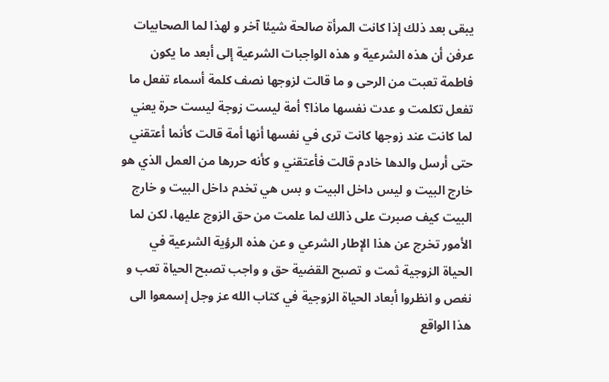يبقى بعد ذلك إذا كانت المرأة صالحة شيئا آخر و لهذا لما الصحابيات عرفن أن هذه الشرعية و هذه الواجبات الشرعية إلى أبعد ما يكون فاطمة تعبت من الرحى و ما قالت لزوجها نصف كلمة أسماء تفعل ما تفعل تكلمت و عدت نفسها ماذا؟ أمة ليست زوجة ليست حرة يعني لما كانت عند زوجها كانت ترى في نفسها أنها أمة قالت كأنما أعتقني حتى أرسل والدها خادم قالت فأعتقني و كأنه حررها من العمل الذي هو خارج البيت و ليس داخل البيت و بس هي تخدم داخل البيت و خارج البيت كيف صبرت على ذالك لما علمت من حق الزوج عليها، لكن لما الأمور تخرج عن هذا الإطار الشرعي و عن هذه الرؤية الشرعية في الحياة الزوجية ثمت و تصبح القضية حق و واجب تصبح الحياة تعب و نغص و انظروا أبعاد الحياة الزوجية في كتاب الله عز وجل إسمعوا الى هذا الواقع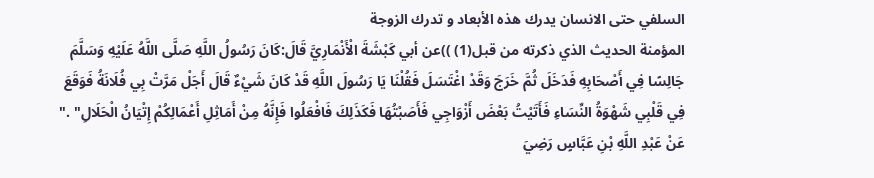السلفي حتى الانسان يدرك هذه الأبعاد و تدرك الزوجة
المؤمنة الحديث الذي ذكرته من قبل(1) ))عن أبي كَبْشَةَ الْأَنْمَارِيَّ قَالَ:كَانَ رَسُولُ اللَّهِ صَلَّى اللَّهُ عَلَيْهِ وَسَلَّمَ جَالِسًا فِي أَصْحَابِهِ فَدَخَلَ ثُمَّ خَرَجَ وَقَدْ اغْتَسَلَ فَقُلْنَا يَا رَسُولَ اللَّهِ قَدْ كَانَ شَيْءٌ قَالَ أَجَلْ مَرَّتْ بِي فُلَانَةُ فَوَقَعَ فِي قَلْبِي شَهْوَةُ النِّسَاءِ فَأَتَيْتُ بَعْضَ أَزْوَاجِي فَأَصَبْتُهَا فَكَذَلِكَ فَافْعَلُوا فَإِنَّهُ مِنْ أَمَاثِلِ أَعْمَالِكُمْ إِتْيَانُ الْحَلَالِ" ." عَنْ عَبْدِ اللَّهِ بْنِ عَبَّاسٍ رَضِيَ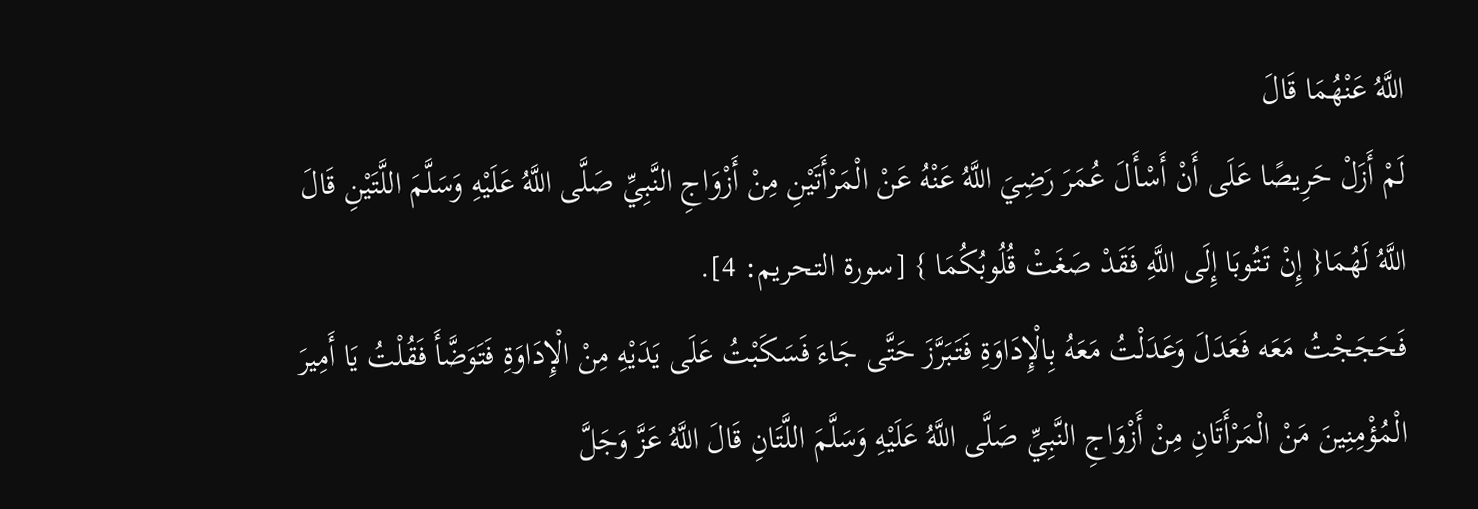اللَّهُ عَنْهُمَا قَالَ
لَمْ أَزَلْ حَرِيصًا عَلَى أَنْ أَسْأَلَ عُمَرَ رَضِيَ اللَّهُ عَنْهُ عَنْ الْمَرْأَتَيْنِ مِنْ أَزْوَاجِ النَّبِيِّ صَلَّى اللَّهُ عَلَيْهِ وَسَلَّمَ اللَّتَيْنِ قَالَ اللَّهُ لَهُمَا{ إِنْ تَتُوبَا إِلَى اللَّهِ فَقَدْ صَغَتْ قُلُوبُكُمَا } [سورة التحريم: 4].
فَحَجَجْتُ مَعَه فَعَدَلَ وَعَدَلْتُ مَعَهُ بِالْإِدَاوَةِ فَتَبَرَّزَ حَتَّى جَاءَ فَسَكَبْتُ عَلَى يَدَيْهِ مِنْ الْإِدَاوَةِ فَتَوَضَّأَ فَقُلْتُ يَا أَمِيرَ الْمُؤْمِنِينَ مَنْ الْمَرْأَتَانِ مِنْ أَزْوَاجِ النَّبِيِّ صَلَّى اللَّهُ عَلَيْهِ وَسَلَّمَ اللَّتَانِ قَالَ اللَّهُ عَزَّ وَجَلَّ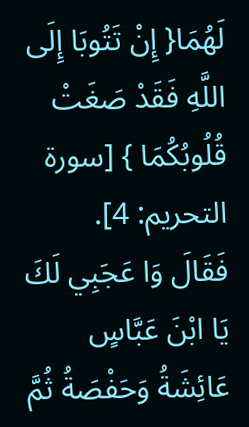لَهُمَا{ إِنْ تَتُوبَا إِلَى اللَّهِ فَقَدْ صَغَتْ قُلُوبُكُمَا } [سورة التحريم: 4].
فَقَالَ وَا عَجَبِي لَكَ يَا ابْنَ عَبَّاسٍ عَائِشَةُ وَحَفْصَةُ ثُمَّ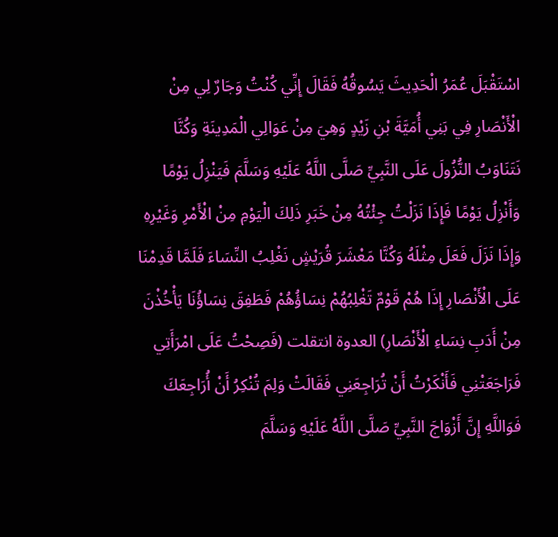اسْتَقْبَلَ عُمَرُ الْحَدِيثَ يَسُوقُهُ فَقَالَ إِنِّي كُنْتُ وَجَارٌ لِي مِنْ الْأَنْصَارِ فِي بَنِي أُمَيَّةَ بْنِ زَيْدٍ وَهِيَ مِنْ عَوَالِي الْمَدِينَةِ وَكُنَّا نَتَنَاوَبُ النُّزُولَ عَلَى النَّبِيِّ صَلَّى اللَّهُ عَلَيْهِ وَسَلَّمَ فَيَنْزِلُ يَوْمًا وَأَنْزِلُ يَوْمًا فَإِذَا نَزَلْتُ جِئْتُهُ مِنْ خَبَرِ ذَلِكَ الْيَوْمِ مِنْ الْأَمْرِ وَغَيْرِهِ وَإِذَا نَزَلَ فَعَلَ مِثْلَهُ وَكُنَّا مَعْشَرَ قُرَيْشٍ نَغْلِبُ النِّسَاءَ فَلَمَّا قَدِمْنَا عَلَى الْأَنْصَارِ إِذَا هُمْ قَوْمٌ تَغْلِبُهُمْ نِسَاؤُهُمْ فَطَفِقَ نِسَاؤُنَا يَأْخُذْنَ مِنْ أَدَبِ نِسَاءِ الْأَنْصَارِ) العدوة انتقلت (فَصِحْتُ عَلَى امْرَأَتِي فَرَاجَعَتْنِي فَأَنْكَرْتُ أَنْ تُرَاجِعَنِي فَقَالَتْ وَلِمَ تُنْكِرُ أَنْ أُرَاجِعَكَ فَوَاللَّهِ إِنَّ أَزْوَاجَ النَّبِيِّ صَلَّى اللَّهُ عَلَيْهِ وَسَلَّمَ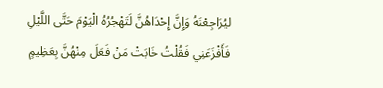ليُرَاجِعْنَهُ وَإِنَّ إِحْدَاهُنَّ لَتَهْجُرُهُ الْيَوْمَ حَتَّى اللَّيْلِ فَأَفْزَعَنِي فَقُلْتُ خَابَتْ مَنْ فَعَلَ مِنْهُنَّ بِعَظِيمٍ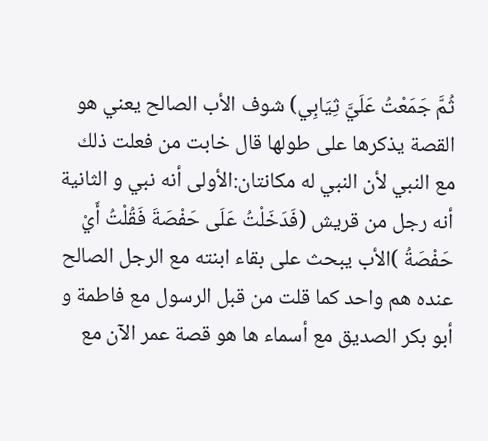ثُمَّ جَمَعْتُ عَلَيَّ ثِيَابِي) شوف الأب الصالح يعني هو القصة يذكرها على طولها قال خابت من فعلت ذلك مع النبي لأن النبي له مكانتان:الأولى أنه نبي و الثانية أنه رجل من قريش (فَدَخَلْتُ عَلَى حَفْصَةَ فَقُلْتُ أَيْ حَفْصَةُ )الأب يبحث على بقاء ابنته مع الرجل الصالح عنده هم واحد كما قلت من قبل الرسول مع فاطمة و أبو بكر الصديق مع أسماء ها هو قصة عمر الآن مع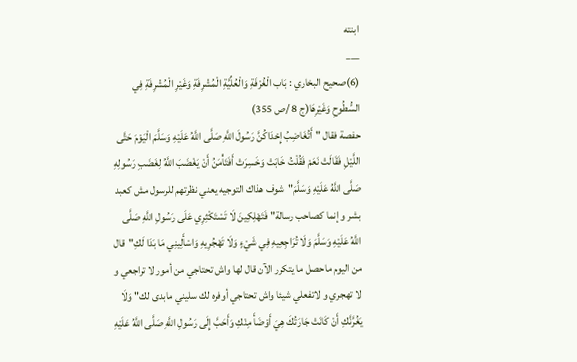ابنته
___
(6)صحيح البخاري : بَاب الْغُرْفَةِ وَالْعُلِّيَّةِ الْمُشْرِفَةِ وَغَيْرِ الْمُشْرِفَةِ فِي السُّطُوحِ وَغَيْرِهَا(ج 8 /ص 355)
حفصة فقال "أَتُغَاضِبُ إِحْدَاكُنَّ رَسُولَ اللَّهِ صَلَّى اللَّهُ عَلَيْهِ وَسَلَّمَ الْيَوْمَ حَتَّى اللَّيْلِ فَقَالَتْ نَعَمْ فَقُلْتُ خَابَتْ وَخَسِرَتْ أَفَتَأْمَنُ أَنْ يَغْضَبَ اللَّهُ لِغَضَبِ رَسُولِهِ صَلَّى اللَّهُ عَلَيْهِ وَسَلَّمَ"شوف هذاك التوجيه يعني نظرتهم للرسول مش كعبد بشر و إنما كصاحب رسالة" فَتَهْلِكِينَ لَا تَسْتَكْثِرِي عَلَى رَسُولِ اللَّهِ صَلَّى اللَّهُ عَلَيْهِ وَسَلَّمَ وَلَا تُرَاجِعِيهِ فِي شَيْءٍ وَلَا تَهْجُرِيهِ وَاسْأَلِينِي مَا بَدَا لَكِ"قال من اليوم ماحصل ما يتكرر الآن قال لها واش تحتاجي من أمور لا تراجعي و لا تهجري و لاتفعلي شيئا واش تحتاجي أوفره لك سليني مابدى لك" وَلَا يَغُرَّنَّكِ أَنْ كَانَتْ جَارَتُكَ هِيَ أَوْضَأَ مِنْكِ وَأَحَبَّ إِلَى رَسُولِ اللَّهِ صَلَّى اللَّهُ عَلَيْهِ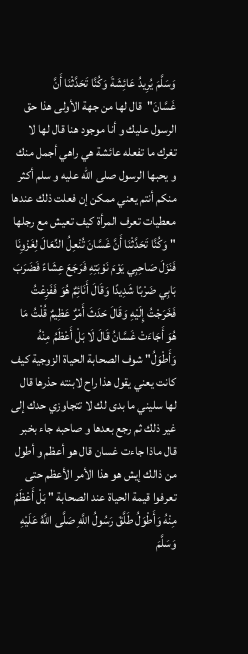وَسَلَّمَ يُرِيدُ عَائِشَةَ وَكُنَّا تَحَدَّثْنَا أَنَّ غَسَّانَ"قال لها من جهة الأولى هذا حق الرسول عليك و أنا موجود هنا قال لها لا تغرك ما تفعله عائشة هي راهي أجمل منك و يحبها الرسول صلى الله عليه و سلم أكثر منكم أنتم يعني ممكن إن فعلت ذلك عندها معطيات تعرف المرأة كيف تعيش مع رجلها " وَكُنَّا تَحَدَّثْنَا أَنَّ غَسَّانَ تُنْعِلُ النِّعَالَ لِغَزْوِنَا فَنَزَلَ صَاحِبِي يَوْمَ نَوْبَتِهِ فَرَجَعَ عِشَاءً فَضَرَبَ بَابِي ضَرْبًا شَدِيدًا وَقَالَ أَنَائِمٌ هُوَ فَفَزِعْتُ فَخَرَجْتُ إِلَيْهِ وَقَالَ حَدَثَ أَمْرٌ عَظِيمٌ قُلْتُ مَا هُوَ أَجَاءَتْ غَسَّانُ قَالَ لَا بَلْ أَعْظَمُ مِنْهُ وَأَطْوَلُ" شوف الصحابة الحياة الزوجية كيف كانت يعني يقول هذا راح لابنته حذرها قال لها سليني ما بدى لك لا تتجاوزي حدك إلى غير ذلك ثم رجع بعدها و صاحبه جاء بخبر قال ماذا جاءت غسان قال هو أعظم و أطول من ذالك إيش هو هذا الأمر الأعظم حتى تعرفوا قيمة الحياة عند الصحابة " بَلْ أَعْظَمُ مِنْهُ وَأَطْوَلُ طَلَّقَ رَسُولُ اللَّهِ صَلَّى اللَّهُ عَلَيْهِ وَسَلَّمَ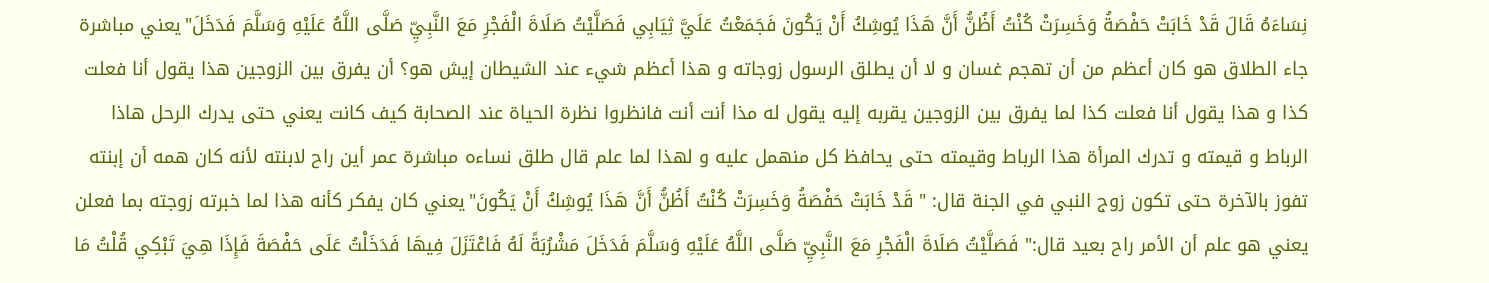نِسَاءَهُ قَالَ قَدْ خَابَتْ حَفْصَةُ وَخَسِرَتْ كُنْتُ أَظُنُّ أَنَّ هَذَا يُوشِكُ أَنْ يَكُونَ فَجَمَعْتُ عَلَيَّ ثِيَابِي فَصَلَّيْتُ صَلَاةَ الْفَجْرِ مَعَ النَّبِيِّ صَلَّى اللَّهُ عَلَيْهِ وَسَلَّمَ فَدَخَلَ"يعني مباشرة جاء الطلاق هو كان أعظم من أن تهجم غسان و لا أن يطلق الرسول زوجاته و هذا أعظم شيء عند الشيطان إيش هو؟ أن يفرق بين الزوجين هذا يقول أنا فعلت كذا و هذا يقول أنا فعلت كذا لما يفرق بين الزوجين يقربه إليه يقول له مذا أنت أنت فانظروا نظرة الحياة عند الصحابة كيف كانت يعني حتى يدرك الرحل هاذا الرباط و قيمته و تدرك المرأة هذا الرباط وقيمته حتى يحافظ كل منهمل عليه و لهذا لما علم قال طلق نساءه مباشرة عمر أين راح لابنته لأنه كان همه أن إبنته تفوز بالآخرة حتى تكون زوج النبي في الجنة قال: " قَدْ خَابَتْ حَفْصَةُ وَخَسِرَتْ كُنْتُ أَظُنُّ أَنَّ هَذَا يُوشِكُ أَنْ يَكُونَ"يعني كان يفكر كأنه هذا لما خبرته زوجته بما فعلن يعني هو علم أن الأمر راح بعيد قال:" فَصَلَّيْتُ صَلَاةَ الْفَجْرِ مَعَ النَّبِيِّ صَلَّى اللَّهُ عَلَيْهِ وَسَلَّمَ فَدَخَلَ مَشْرُبَةً لَهُ فَاعْتَزَلَ فِيهَا فَدَخَلْتُ عَلَى حَفْصَةَ فَإِذَا هِيَ تَبْكِي قُلْتُ مَا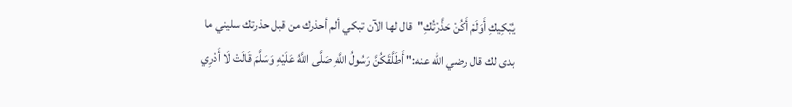يُبْكِيكِ أَوَلَمْ أَكُنْ حَذَّرْتُكِ"قال لها الآن تبكي ألم أحذرك من قبل حذرتك سليني ما بدى لك قال رضي الله عنه:" أَطَلَّقَكُنَّ رَسُولُ اللَّهِ صَلَّى اللَّهُ عَلَيْهِ وَسَلَّمَ قَالَتْ لَا أَدْرِي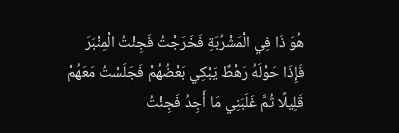هُوَ ذَا فِي الْمَشْرُبَةِ فَخَرَجْتُ فَجِئْتُ الْمِنْبَرَ فَإِذَا حَوْلَهُ رَهْطٌ يَبْكِي بَعْضُهُمْ فَجَلَسْتُ مَعَهُمْ قَلِيلًا ثُمَّ غَلَبَنِي مَا أَجِدُ فَجِئْتُ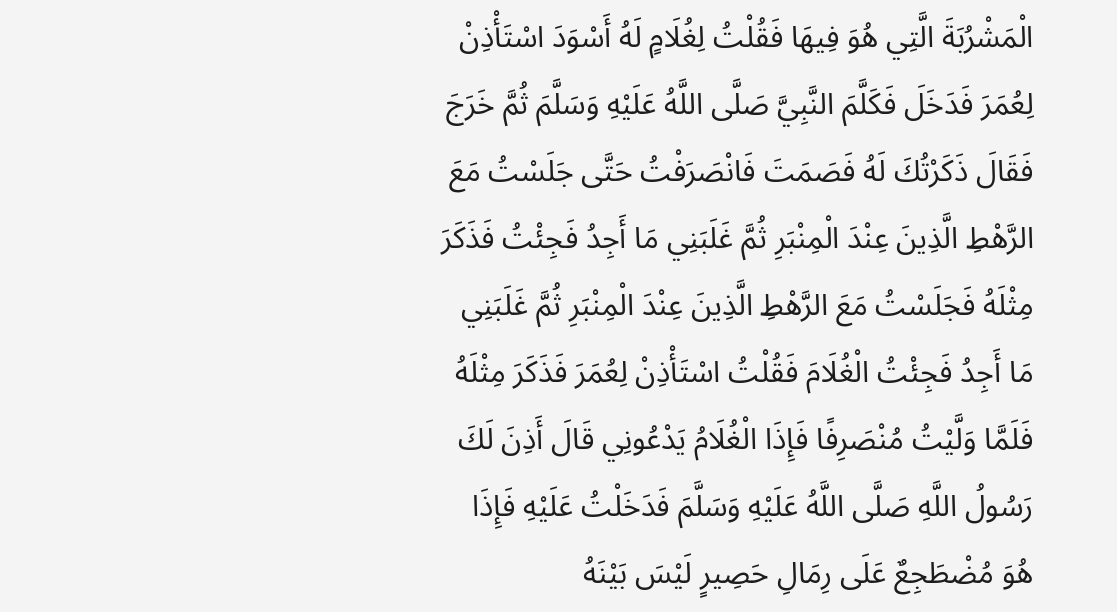الْمَشْرُبَةَ الَّتِي هُوَ فِيهَا فَقُلْتُ لِغُلَامٍ لَهُ أَسْوَدَ اسْتَأْذِنْ لِعُمَرَ فَدَخَلَ فَكَلَّمَ النَّبِيَّ صَلَّى اللَّهُ عَلَيْهِ وَسَلَّمَ ثُمَّ خَرَجَ فَقَالَ ذَكَرْتُكَ لَهُ فَصَمَتَ فَانْصَرَفْتُ حَتَّى جَلَسْتُ مَعَ الرَّهْطِ الَّذِينَ عِنْدَ الْمِنْبَرِ ثُمَّ غَلَبَنِي مَا أَجِدُ فَجِئْتُ فَذَكَرَ مِثْلَهُ فَجَلَسْتُ مَعَ الرَّهْطِ الَّذِينَ عِنْدَ الْمِنْبَرِ ثُمَّ غَلَبَنِي مَا أَجِدُ فَجِئْتُ الْغُلَامَ فَقُلْتُ اسْتَأْذِنْ لِعُمَرَ فَذَكَرَ مِثْلَهُ فَلَمَّا وَلَّيْتُ مُنْصَرِفًا فَإِذَا الْغُلَامُ يَدْعُونِي قَالَ أَذِنَ لَكَ رَسُولُ اللَّهِ صَلَّى اللَّهُ عَلَيْهِ وَسَلَّمَ فَدَخَلْتُ عَلَيْهِ فَإِذَا هُوَ مُضْطَجِعٌ عَلَى رِمَالِ حَصِيرٍ لَيْسَ بَيْنَهُ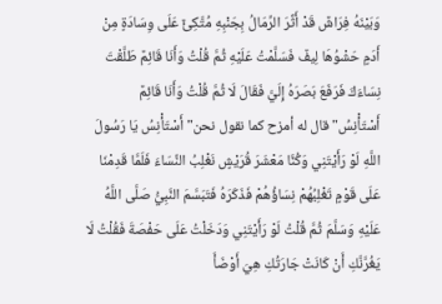وَبَيْنَهُ فِرَاشٌ قَدْ أَثَّرَ الرِّمَالُ بِجَنْبِهِ مُتَّكِئٌ عَلَى وِسَادَةٍ مِنْ أَدَمٍ حَشْوُهَا لِيفٌ فَسَلَّمْتُ عَلَيْهِ ثُمَّ قُلْتُ وَأَنَا قَائِمٌ طَلَّقْتَ نِسَاءَكَ فَرَفَعَ بَصَرَهُ إِلَيَّ فَقَالَ لَا ثُمَّ قُلْتُ وَأَنَا قَائِمٌ أَسْتَأْنِسُ"قال له أمزح كما نقول نحن" أَسْتَأْنِسُ يَا رَسُولَ اللَّهِ لَوْ رَأَيْتَنِي وَكُنَّا مَعْشَرَ قُرَيْشٍ نَغْلِبُ النِّسَاءَ فَلَمَّا قَدِمْنَا عَلَى قَوْمٍ تَغْلِبُهُمْ نِسَاؤُهُمْ فَذَكَرَهُ فَتَبَسَّمَ النَّبِيُّ صَلَّى اللَّهُ عَلَيْهِ وَسَلَّمَ ثُمَّ قُلْتُ لَوْ رَأَيْتَنِي وَدَخَلْتُ عَلَى حَفْصَةَ فَقُلْتُ لَا يَغُرَّنَّكِ أَنْ كَانَتْ جَارَتُكِ هِيَ أَوْضَأَ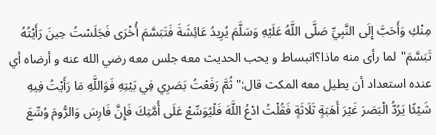مِنْكِ وَأَحَبَّ إِلَى النَّبِيِّ صَلَّى اللَّهُ عَلَيْهِ وَسَلَّمَ يُرِيدُ عَائِشَةَ فَتَبَسَّمَ أُخْرَى فَجَلَسْتُ حِينَ رَأَيْتُهُ تَبَسَّمَ"لما رأى منه ماذا؟انبساط و يحب الحديث معه جلس معه رضي الله عنه و أرضاه أي عنده استعداد أن يطيل معه المكث قال:" ثُمَّ رَفَعْتُ بَصَرِي فِي بَيْتِهِ فَوَاللَّهِ مَا رَأَيْتُ فِيهِ شَيْئًا يَرُدُّ الْبَصَرَ غَيْرَ أَهَبَةٍ ثَلَاثَةٍ فَقُلْتُ ادْعُ اللَّهَ فَلْيُوَسِّعْ عَلَى أُمَّتِكَ فَإِنَّ فَارِسَ وَالرُّومَ وُسِّعَ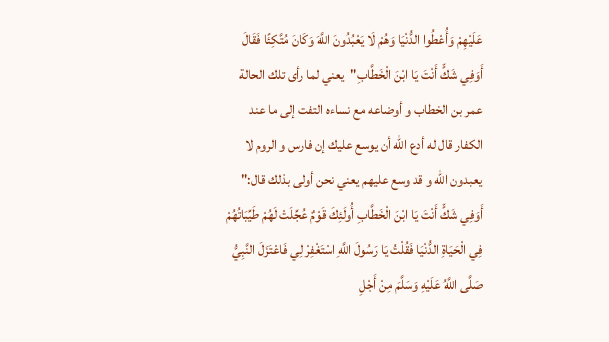عَلَيْهِمْ وَأُعْطُوا الدُّنْيَا وَهُمْ لَا يَعْبُدُونَ اللَّهَ وَكَانَ مُتَّكِئًا فَقَالَ أَوَفِي شَكٍّ أَنْتَ يَا ابْنَ الْخَطَّابِ"يعني لما رأى تلك الحالة عمر بن الخطاب و أوضاعه مع نساءه التفت إلى ما عند الكفار قال له أدع الله أن يوسع عليك إن فارس و الروم لا يعبدون الله و قد وسع عليهم يعني نحن أولى بذلك قال:" أَوَفِي شَكٍّ أَنْتَ يَا ابْنَ الْخَطَّابِ أُولَئِكَ قَوْمٌ عُجِّلَتْ لَهُمْ طَيِّبَاتُهُمْ فِي الْحَيَاةِ الدُّنْيَا فَقُلْتُ يَا رَسُولَ اللَّهِ اسْتَغْفِرْ لِي فَاعْتَزَلَ النَّبِيُّ صَلَّى اللَّهُ عَلَيْهِ وَسَلَّمَ مِنْ أَجْلِ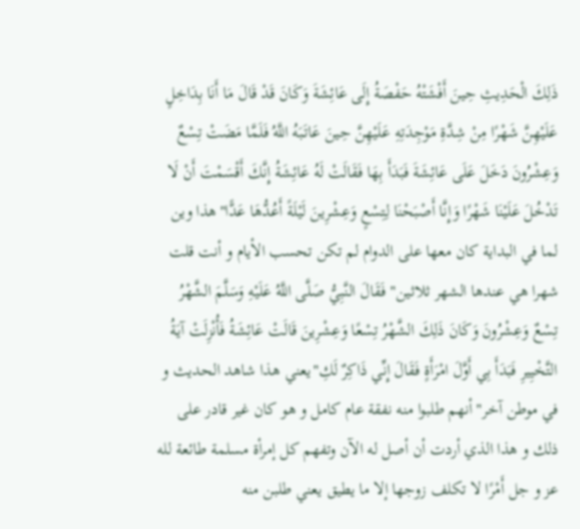ذَلِكَ الْحَدِيثِ حِينَ أَفْشَتْهُ حَفْصَةُ إِلَى عَائِشَةَ وَكَانَ قَدْ قَالَ مَا أَنَا بِدَاخِلٍ عَلَيْهِنَّ شَهْرًا مِنْ شِدَّةِ مَوْجِدَتِهِ عَلَيْهِنَّ حِينَ عَاتَبَهُ اللَّهُ فَلَمَّا مَضَتْ تِسْعٌ وَعِشْرُونَ دَخَلَ عَلَى عَائِشَةَ فَبَدَأَ بِهَا فَقَالَتْ لَهُ عَائِشَةُ إِنَّكَ أَقْسَمْتَ أَنْ لَا تَدْخُلَ عَلَيْنَا شَهْرًا وَإِنَّا أَصْبَحْنَا لِتِسْعٍ وَعِشْرِينَ لَيْلَةً أَعُدُّهَا عَدًّا"هذا وين لما في البداية كان معها على الدوام لم تكن تحسب الأيام و أنت قلت شهرا هي عندها الشهر ثلاثين" فَقَالَ النَّبِيُّ صَلَّى اللَّهُ عَلَيْهِ وَسَلَّمَ الشَّهْرُ تِسْعٌ وَعِشْرُونَ وَكَانَ ذَلِكَ الشَّهْرُ تِسْعًا وَعِشْرِينَ قَالَتْ عَائِشَةُ فَأُنْزِلَتْ آيَةُ التَّخْيِيرِ فَبَدَأَ بِي أَوَّلَ امْرَأَةٍ فَقَالَ إِنِّي ذَاكِرٌ لَكِ"يعني هذا شاهد الحديث و في موطن آخر"أنهم طلبوا منه نفقة عام كامل و هو كان غير قادر على ذلك و هذا الذي أردت أن أصل له الآن وتفهم كل إمرأة مسلمة طائعة لله عز و جل أَمْرًا لا تكلف زوجها إلا ما يطيق يعني طلبن منه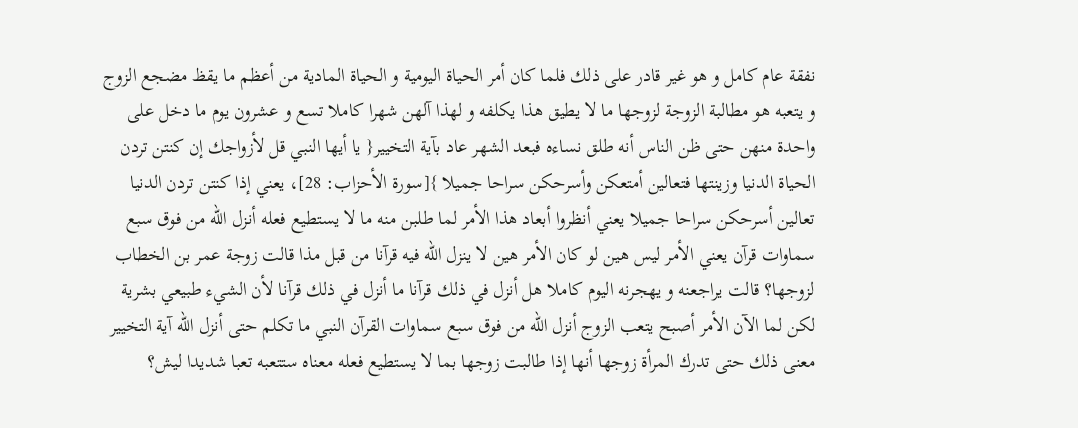نفقة عام كامل و هو غير قادر على ذلك فلما كان أمر الحياة اليومية و الحياة المادية من أعظم ما يقظ مضجع الزوج و يتعبه هو مطالبة الزوجة لزوجها ما لا يطيق هذا يكلفه و لهذا آلهن شهرا كاملا تسع و عشرون يوم ما دخل على واحدة منهن حتى ظن الناس أنه طلق نساءه فبعد الشهر عاد بآية التخيير{ يا أيها النبي قل لأزواجك إن كنتن تردن الحياة الدنيا وزينتها فتعالين أمتعكن وأسرحكن سراحا جميلا }[سورة الأحزاب: 28]، يعني إذا كنتن تردن الدنيا تعالين أسرحكن سراحا جميلا يعني أنظروا أبعاد هذا الأمر لما طلبن منه ما لا يستطيع فعله أنزل الله من فوق سبع سماوات قرآن يعني الأمر ليس هين لو كان الأمر هين لا ينزل الله فيه قرآنا من قبل مذا قالت زوجة عمر بن الخطاب لزوجها؟ قالت يراجعنه و يهجرنه اليوم كاملا هل أنزل في ذلك قرآنا ما أنزل في ذلك قرآنا لأن الشيء طبيعي بشرية لكن لما الآن الأمر أصبح يتعب الزوج أنزل الله من فوق سبع سماوات القرآن النبي ما تكلم حتى أنزل الله آية التخيير معنى ذلك حتى تدرك المرأة زوجها أنها إذا طالبت زوجها بما لا يستطيع فعله معناه ستتعبه تعبا شديدا ليش؟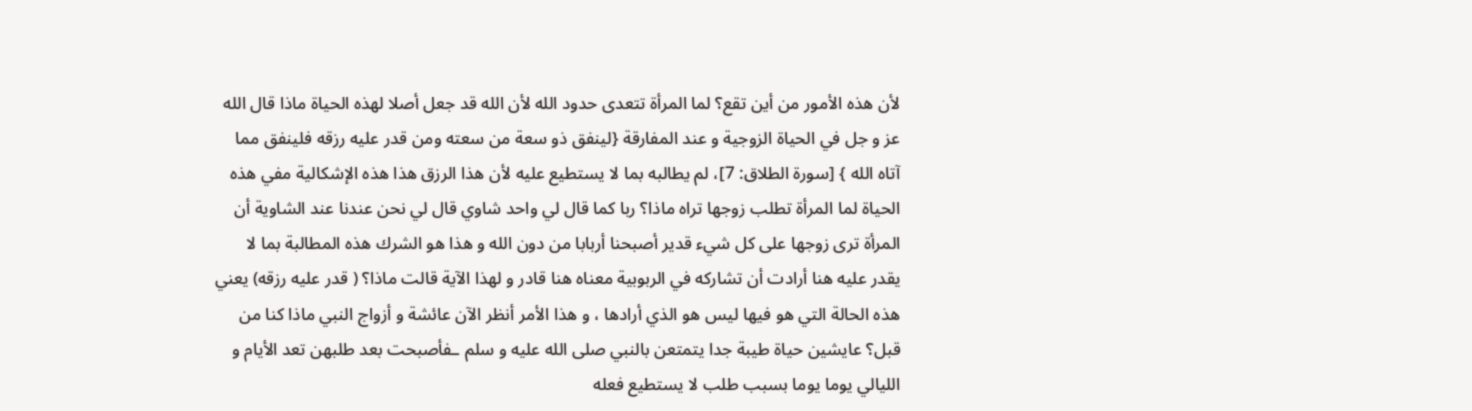لأن هذه الأمور من أين تقع؟ لما المرأة تتعدى حدود الله لأن الله قد جعل أصلا لهذه الحياة ماذا قال الله عز و جل في الحياة الزوجية و عند المفارقة {لينفق ذو سعة من سعته ومن قدر عليه رزقه فلينفق مما آتاه الله } [سورة الطلاق: 7]، لم يطالبه بما لا يستطيع عليه لأن هذا الرزق هذا هذه الإشكالية مفي هذه الحياة لما المرأة تطلب زوجها تراه ماذا؟ ربا كما قال لي واحد شاوي قال لي نحن عندنا عند الشاوية أن المرأة ترى زوجها على كل شيء قدير أصبحنا أربابا من دون الله و هذا هو الشرك هذه المطالبة بما لا يقدر عليه هنا أرادت أن تشاركه في الربوبية معناه هنا قادر و لهذا الآية قالت ماذا؟ ( قدر عليه رزقه) يعني هذه الحالة التي هو فيها ليس هو الذي أرادها ، و هذا الأمر أنظر الآن عائشة و أزواج النبي ماذا كنا من قبل؟ عايشين حياة طيبة جدا يتمتعن بالنبي صلى الله عليه و سلم ـفأصبحت بعد طلبهن تعد الأيام و الليالي يوما يوما بسبب طلب لا يستطيع فعله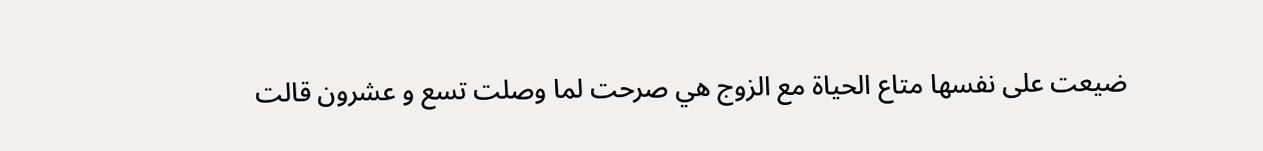ضيعت على نفسها متاع الحياة مع الزوج هي صرحت لما وصلت تسع و عشرون قالت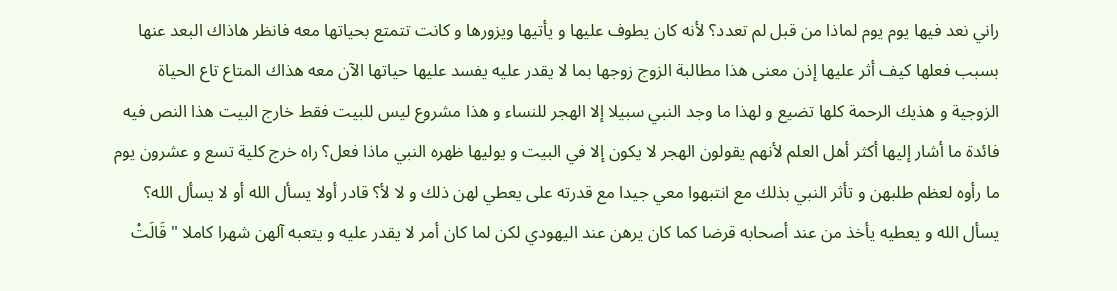راني نعد فيها يوم يوم لماذا من قبل لم تعدد؟ لأنه كان يطوف عليها و يأتيها ويزورها و كانت تتمتع بحياتها معه فانظر هاذاك البعد عنها بسبب فعلها كيف أثر عليها إذن معنى هذا مطالبة الزوج زوجها بما لا يقدر عليه يفسد عليها حياتها الآن معه هذاك المتاع تاع الحياة الزوجية و هذيك الرحمة كلها تضيع و لهذا ما وجد النبي سبيلا إلا الهجر للنساء و هذا مشروع ليس للبيت فقط خارج البيت هذا النص فيه فائدة ما أشار إليها أكثر أهل العلم لأنهم يقولون الهجر لا يكون إلا في البيت و يوليها ظهره النبي ماذا فعل؟ راه خرج كلية تسع و عشرون يوم ما رأوه لعظم طلبهن و تأثر النبي بذلك مع انتبهوا معي جيدا مع قدرته على يعطي لهن ذلك و لا لأ؟ قادر أولا يسأل الله أو لا يسأل الله؟ يسأل الله و يعطيه يأخذ من عند أصحابه قرضا كما كان يرهن عند اليهودي لكن لما كان أمر لا يقدر عليه و يتعبه آلهن شهرا كاملا " قَالَتْ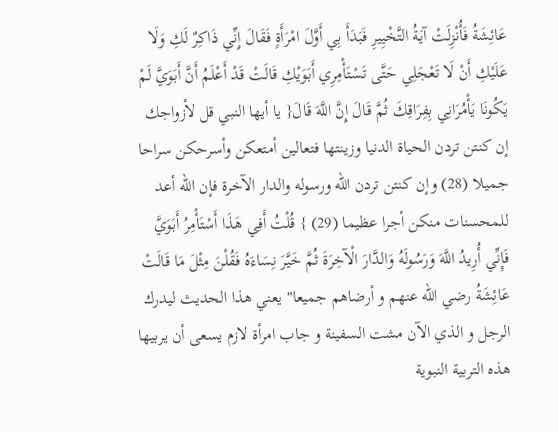عَائِشَةُ فَأُنْزِلَتْ آيَةُ التَّخْيِيرِ فَبَدَأَ بِي أَوَّلَ امْرَأَةٍ فَقَالَ إِنِّي ذَاكِرٌ لَكِ وَلَا عَلَيْكِ أَنْ لَا تَعْجَلِي حَتَّى تَسْتَأْمِرِي أَبَوَيْكِ قَالَتْ قَدْ أَعْلَمُ أَنَّ أَبَوَيَّ لَمْ يَكُونَا يَأْمُرَانِي بِفِرَاقِكَ ثُمَّ قَالَ إِنَّ اللَّهَ قَالَ{ يا أيها النبي قل لأزواجك إن كنتن تردن الحياة الدنيا وزينتها فتعالين أمتعكن وأسرحكن سراحا جميلا (28) وإن كنتن تردن الله ورسوله والدار الآخرة فإن الله أعد للمحسنات منكن أجرا عظيما (29) } قُلْتُ أَفِي هَذَا أَسْتَأْمِرُ أَبَوَيَّ فَإِنِّي أُرِيدُ اللَّهَ وَرَسُولَهُ وَالدَّارَ الْآخِرَةَ ثُمَّ خَيَّرَ نِسَاءَهُ فَقُلْنَ مِثْلَ مَا قَالَتْ عَائِشَةُ رضي الله عنهم و أرضاهم جميعا" يعني هذا الحديث ليدرك الرجل و الذي الآن مشت السفينة و جاب امرأة لازم يسعى أن يربيها هذه التربية النبوية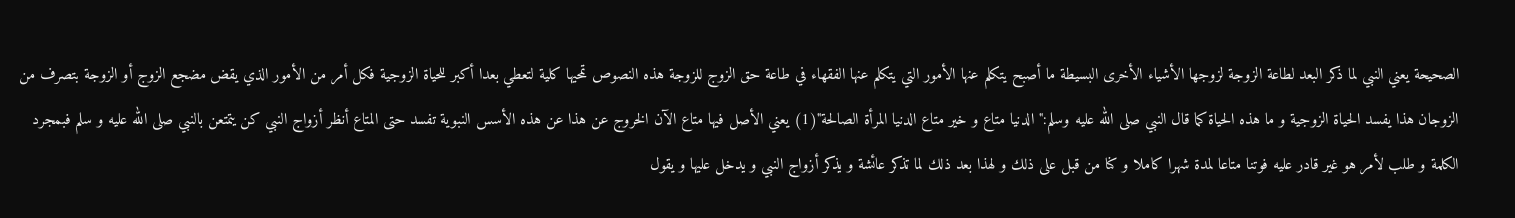الصحيحة يعني النبي لما ذكر البعد لطاعة الزوجة لزوجها الأشياء الأخرى البسيطة ما أصبح يتكلم عنها الأمور التي يتكلم عنها الفقهاء في طاعة حق الزوج للزوجة هذه النصوص تمحيها كلية لتعطي بعدا أكبر للحياة الزوجية فكل أمر من الأمور الذي يقض مضجع الزوج أو الزوجة بتصرف من الزوجان هذا يفسد الحياة الزوجية و ما هذه الحياة كما قال النبي صلى الله عليه وسلم:" الدنيا متاع و خير متاع الدنيا المرأة الصالحة"(1) يعني الأصل فيها متاع الآن الخروج عن هذا عن هذه الأسس النبوية تفسد حتى المتاع أنظر أزواج النبي كن يتمتعن بالنبي صلى الله عليه و سلم فبمجرد الكلمة و طلب لأمر هو غير قادر عليه فوتنا متاعا لمدة شهرا كاملا و كنا من قبل على ذلك و لهذا بعد ذلك لما تذكر عائشة و يذكر أزواج النبي و يدخل عليها و يقول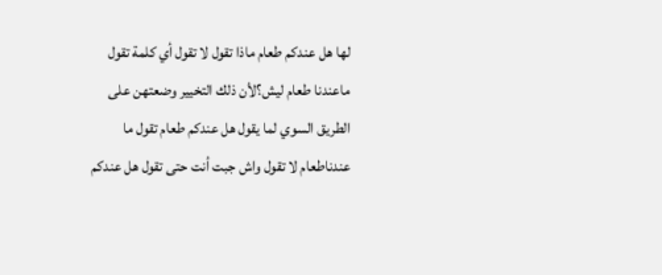لها هل عندكم طعام ماذا تقول لا تقول أي كلمة تقول ماعندنا طعام ليش؟لأن ذلك التخيير وضعتهن على الطريق السوي لما يقول هل عندكم طعام تقول ما عندناطعام لا تقول واش جبت أنت حتى تقول هل عندكم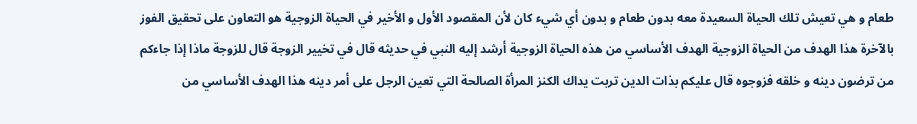طعام و هي تعيش تلك الحياة السعيدة معه بدون طعام و بدون أي شيء كان لأن المقصود الأول و الأخير في الحياة الزوجية هو التعاون على تحقيق الفوز بالآخرة هذا الهدف من الحياة الزوجية الهدف الأساسي من هذه الحياة الزوجية أرشد إليه النبي في حديثه قال في تخيير الزوجة قال للزوجة ماذا إذا جاءكم من ترضون دينه و خلقه فزوجوه قال عليكم بذات الدين تربت يداك الكنز المرأة الصالحة التي تعين الرجل على أمر دينه هذا الهدف الأساسي من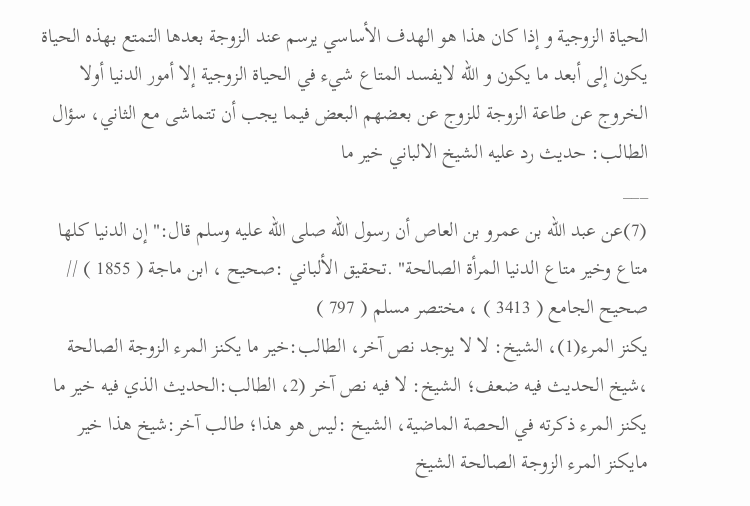الحياة الزوجية و إذا كان هذا هو الهدف الأساسي يرسم عند الزوجة بعدها التمتع بهذه الحياة يكون إلى أبعد ما يكون و الله لايفسد المتاع شيء في الحياة الزوجية إلا أمور الدنيا أولا الخروج عن طاعة الزوجة للزوج عن بعضهم البعض فيما يجب أن تتماشى مع الثاني، سؤال الطالب: حديث رد عليه الشيخ الالباني خير ما
___
(7)عن عبد الله بن عمرو بن العاص أن رسول الله صلى الله عليه وسلم قال:" إن الدنيا كلها متاع وخير متاع الدنيا المرأة الصالحة" .تحقيق الألباني :صحيح ، ابن ماجة ( 1855 ) // صحيح الجامع ( 3413 ) ، مختصر مسلم ( 797 )
يكنز المرء(1)، الشيخ: لا لا يوجد نص آخر، الطالب:خير ما يكنز المرء الزوجة الصالحة ،شيخ الحديث فيه ضعف؛ الشيخ: لا فيه نص آخر (2، الطالب:الحديث الذي فيه خير ما يكنز المرء ذكرته في الحصة الماضية، الشيخ :ليس هو هذا؛ طالب آخر:شيخ هذا خير مايكنز المرء الزوجة الصالحة الشيخ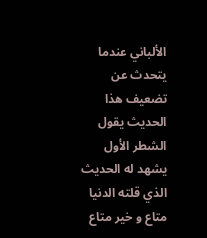الألباني عندما يتحدث عن تضعيف هذا الحديث يقول الشطر الأول يشهد له الحديث الذي قلته الدنيا متاع و خير متاع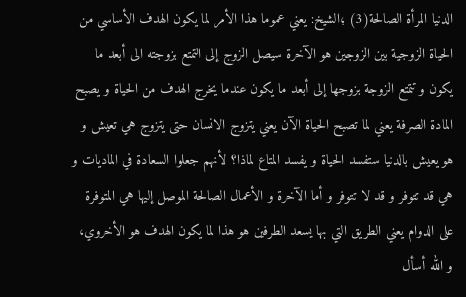الدنيا المرأة الصالحة(3) ؛الشيخ: يعني عموما هذا الأمر لما يكون الهدف الأساسي من الحياة الزوجية بين الزوجين هو الآخرة سيصل الزوج إلى التمتع بزوجته الى أبعد ما يكون و تتمتع الزوجة بزوجها إلى أبعد ما يكون عندما يخرج الهدف من الحياة و يصبح المادة الصرفة يعني لما تصبح الحياة الآن يعني يتزوج الانسان حتى يتزوج هي تعيش و هو يعيش بالدنيا ستفسد الحياة و يفسد المتاع لماذا؟ لأنهم جعلوا السعادة في الماديات و هي قد تتوفر و قد لا تتوفر و أما الآخرة و الأعمال الصالحة الموصل إليها هي المتوفرة على الدوام يعني الطريق التي بها يسعد الطرفين هو هذا لما يكون الهدف هو الأخروي، و الله أسأل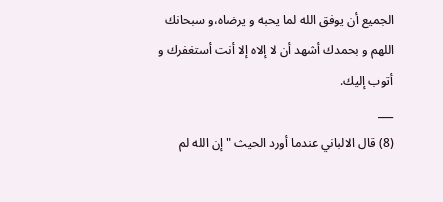الجميع أن يوفق الله لما يحبه و يرضاه،و سبحانك اللهم و بحمدك أشهد أن لا إلاه إلا أنت أستغفرك و أتوب إليك.
___
(8) قال الالباني عندما أورد الحيث " إن الله لم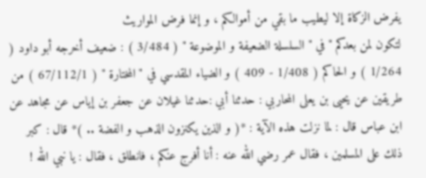يفرض الزكاة إلا ليطيب ما بقي من أموالكم ، و إنما فرض المواريث
لتكون لمن بعدكم " في " السلسلة الضعيفة و الموضوعة " ( 3/484 ) : ضعيف أخرجه أبو داود ( 1/264 ) و الحاكم ( 1/408 - 409 ) و الضياء المقدسي في "المختارة " ( 67/112/1 ) من طريقين عن يحيى بن يعلى المحاربي : حدثنا أبي :حدثنا غيلان عن جعفر بن إياس عن مجاهد عن ابن عباس قال : لما نزلت هذه الآية : *( و الذين يكنزون الذهب و الفضة .. )* قال : كبر ذلك على المسلمين ، فقال عمر رضي الله عنه : أنا أفرج عنكم ، فانطلق ، فقال : يا نبي الله !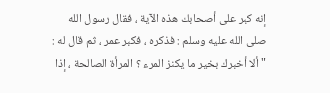إنه كبر على أصحابك هذه الآية ، فقال رسول الله صلى الله عليه وسلم : فذكره ، فكبر عمر ، ثم قال له : " ألا أخبرك بخير ما يكنز المرء ؟ المرأة الصالحة ، إذا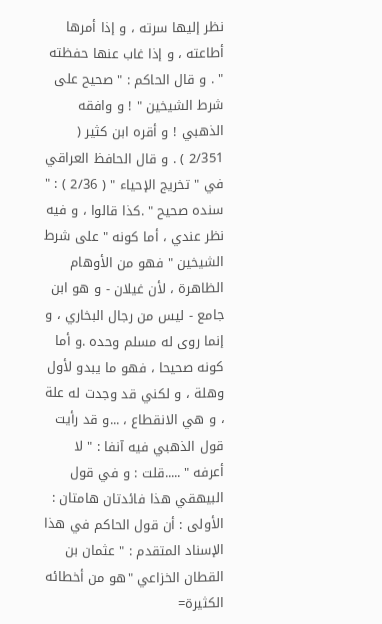نظر إليها سرته ، و إذا أمرها أطاعته ، و إذا غاب عنها حفظته " . و قال الحاكم : " صحيح على شرط الشيخين " ! و وافقه الذهبي ! و أقره ابن كثير ( 2/351 ) . و قال الحافظ العراقي في " تخريج الإحياء " ( 2/36 ) : " سنده صحيح " .كذا قالوا ، و فيه نظر عندي ، أما كونه " على شرط الشيخين " فهو من الأوهام الظاهرة ، لأن غيلان - و هو ابن جامع - ليس من رجال البخاري ، و إنما روى له مسلم وحده .و أما كونه صحيحا ، فهو ما يبدو لأول وهلة ، و لكني قد وجدت له علة ، و هي الانقطاع ، ...و قد رأيت قول الذهبي فيه آنفا : " لا أعرفه " .....قلت : و في قول البيهقي هذا فائدتان هامتان : الأولى : أن قول الحاكم في هذا الإسناد المتقدم : " عثمان بن القطان الخزاعي "هو من أخطائه الكثيرة=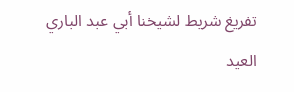تفريغ شريط لشيخنا أبي عبد الباري العيد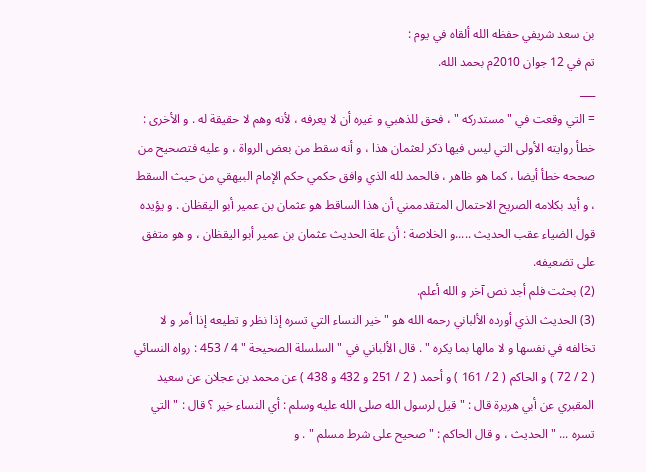بن سعد شريفي حفظه الله ألقاه في يوم :
تم في 12 جوان 2010م بحمد الله.
___
= التي وقعت في " مستدركه " ، فحق للذهبي و غيره أن لا يعرفه ، لأنه وهم لا حقيقة له . و الأخرى : خطأ روايته الأولى التي ليس فيها ذكر لعثمان هذا ، و أنه سقط من بعض الرواة ، و عليه فتصحيح من صححه خطأ أيضا ، كما هو ظاهر ، فالحمد لله الذي وافق حكمي حكم الإمام البيهقي من حيث السقط ، و أيد بكلامه الصريح الاحتمال المتقدممني أن هذا الساقط هو عثمان بن عمير أبو اليقظان . و يؤيده قول الضياء عقب الحديث .....و الخلاصة : أن علة الحديث عثمان بن عمير أبو اليقظان ، و هو متفق على تضعيفه.
(2) بحثت فلم أجد نص آخر و الله أعلم.
(3) الحديث الذي أورده الألباني رحمه الله هو " خير النساء التي تسره إذا نظر و تطيعه إذا أمر و لا تخالفه في نفسها و لا مالها بما يكره " . قال الألباني في " السلسلة الصحيحة " 4 / 453 : رواه النسائي ( 2 / 72 ) و الحاكم ( 2 / 161 ) و أحمد ( 2 / 251 و 432 و 438 ) عن محمد بن عجلان عن سعيد المقبري عن أبي هريرة قال : " قيل لرسول الله صلى الله عليه وسلم : أي النساء خير ؟ قال : " التي تسره ... " الحديث ، و قال الحاكم : " صحيح على شرط مسلم " . و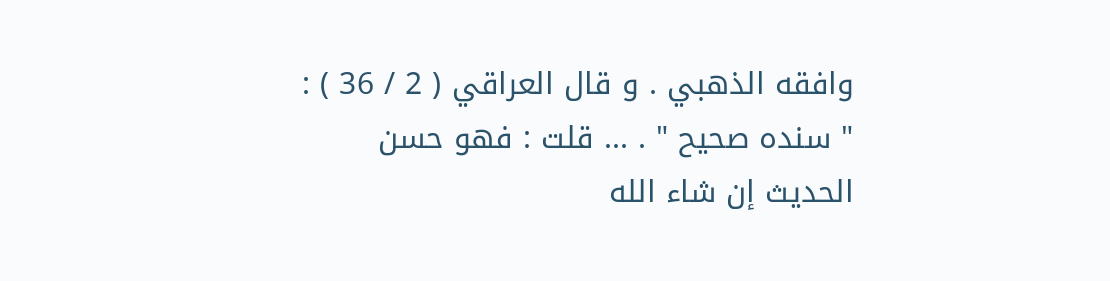وافقه الذهبي . و قال العراقي ( 2 / 36 ) : " سنده صحيح " . ... قلت : فهو حسن الحديث إن شاء الله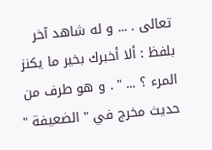تعالى . ... و له شاهد آخر بلفظ : ألا أخبرك بخير ما يكنز المرء ؟ ... " . و هو طرف من حديث مخرج في " الضعيفة "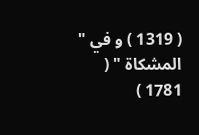( 1319 ) و في " المشكاة " ( 1781 )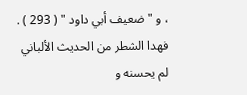، و " ضعيف أبي داود " ( 293 ) . فهدا الشطر من الحديث الألباني لم يحسنه و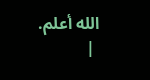الله أعلم.
 |